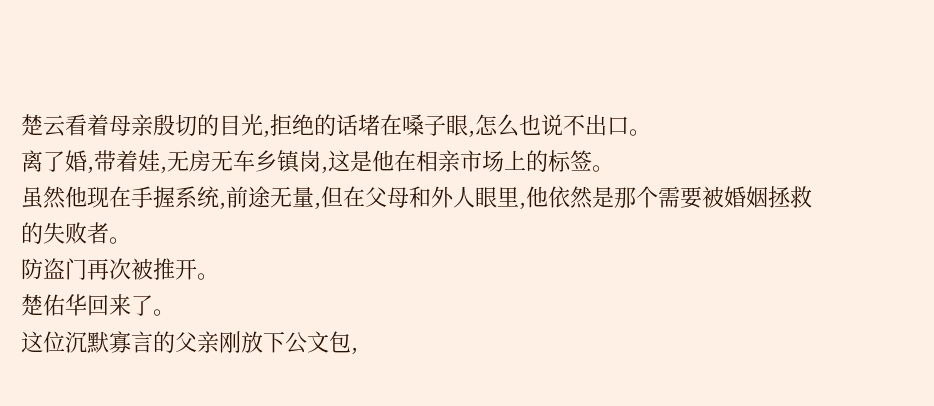楚云看着母亲殷切的目光,拒绝的话堵在嗓子眼,怎么也说不出口。
离了婚,带着娃,无房无车乡镇岗,这是他在相亲市场上的标签。
虽然他现在手握系统,前途无量,但在父母和外人眼里,他依然是那个需要被婚姻拯救的失败者。
防盗门再次被推开。
楚佑华回来了。
这位沉默寡言的父亲刚放下公文包,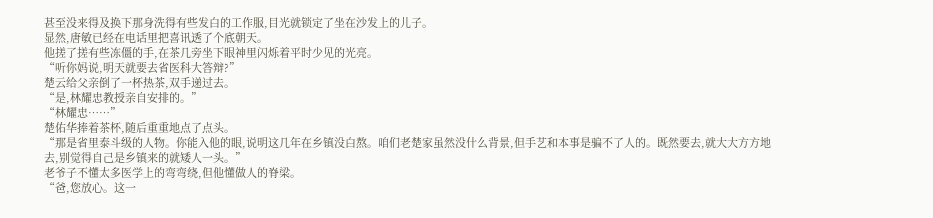甚至没来得及换下那身洗得有些发白的工作服,目光就锁定了坐在沙发上的儿子。
显然,唐敏已经在电话里把喜讯透了个底朝天。
他搓了搓有些冻僵的手,在茶几旁坐下眼神里闪烁着平时少见的光亮。
“听你妈说,明天就要去省医科大答辩?”
楚云给父亲倒了一杯热茶,双手递过去。
“是,林耀忠教授亲自安排的。”
“林耀忠……”
楚佑华捧着茶杯,随后重重地点了点头。
“那是省里泰斗级的人物。你能入他的眼,说明这几年在乡镇没白熬。咱们老楚家虽然没什么背景,但手艺和本事是骗不了人的。既然要去,就大大方方地去,别觉得自己是乡镇来的就矮人一头。”
老爷子不懂太多医学上的弯弯绕,但他懂做人的脊梁。
“爸,您放心。这一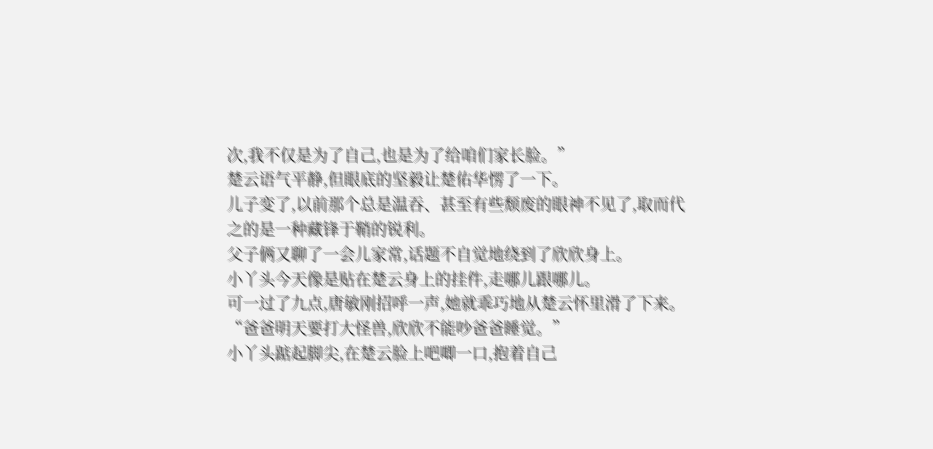次,我不仅是为了自己,也是为了给咱们家长脸。”
楚云语气平静,但眼底的坚毅让楚佑华愣了一下。
儿子变了,以前那个总是温吞、甚至有些颓废的眼神不见了,取而代之的是一种藏锋于鞘的锐利。
父子俩又聊了一会儿家常,话题不自觉地绕到了欣欣身上。
小丫头今天像是贴在楚云身上的挂件,走哪儿跟哪儿。
可一过了九点,唐敏刚招呼一声,她就乖巧地从楚云怀里滑了下来。
“爸爸明天要打大怪兽,欣欣不能吵爸爸睡觉。”
小丫头踮起脚尖,在楚云脸上吧唧一口,抱着自己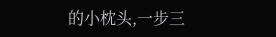的小枕头,一步三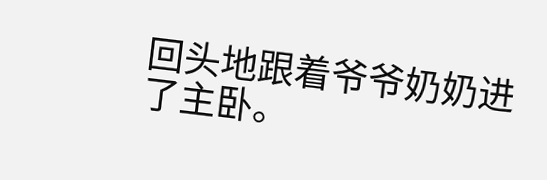回头地跟着爷爷奶奶进了主卧。